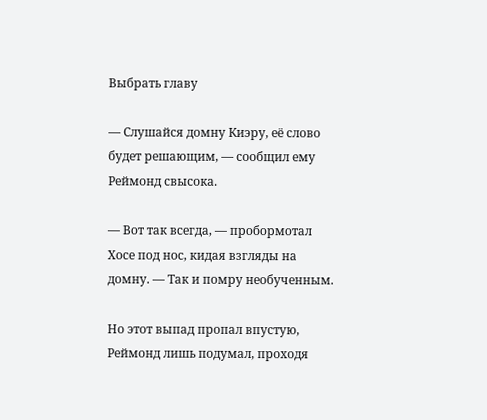Выбрать главу

― Слушайся домну Киэру, её слово будет решающим, — сообщил ему Реймонд свысока.

― Вот так всегда, — пробормотал Хосе под нос, кидая взгляды на домну. — Так и помру необученным.

Но этот выпад пропал впустую, Реймонд лишь подумал, проходя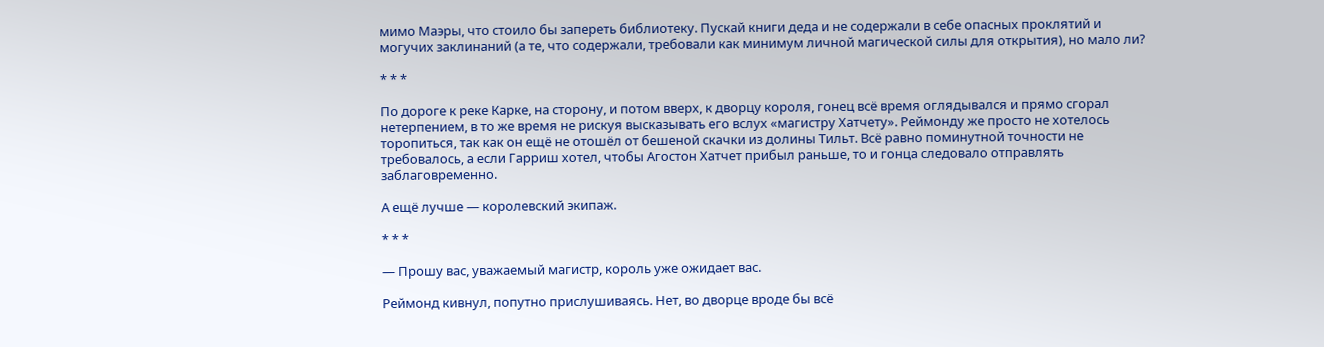мимо Маэры, что стоило бы запереть библиотеку. Пускай книги деда и не содержали в себе опасных проклятий и могучих заклинаний (а те, что содержали, требовали как минимум личной магической силы для открытия), но мало ли?

* * *

По дороге к реке Карке, на сторону, и потом вверх, к дворцу короля, гонец всё время оглядывался и прямо сгорал нетерпением, в то же время не рискуя высказывать его вслух «магистру Хатчету». Реймонду же просто не хотелось торопиться, так как он ещё не отошёл от бешеной скачки из долины Тильт. Всё равно поминутной точности не требовалось, а если Гарриш хотел, чтобы Агостон Хатчет прибыл раньше, то и гонца следовало отправлять заблаговременно.

А ещё лучше — королевский экипаж.

* * *

― Прошу вас, уважаемый магистр, король уже ожидает вас.

Реймонд кивнул, попутно прислушиваясь. Нет, во дворце вроде бы всё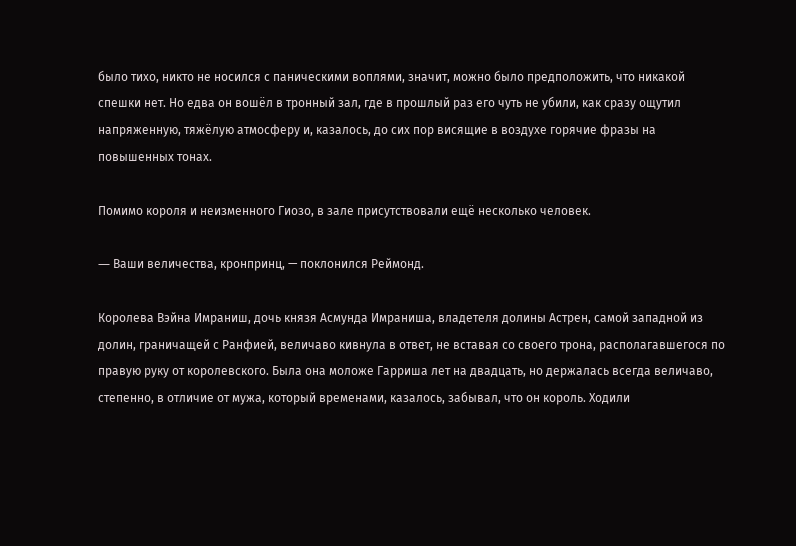было тихо, никто не носился с паническими воплями, значит, можно было предположить, что никакой спешки нет. Но едва он вошёл в тронный зал, где в прошлый раз его чуть не убили, как сразу ощутил напряженную, тяжёлую атмосферу и, казалось, до сих пор висящие в воздухе горячие фразы на повышенных тонах.

Помимо короля и неизменного Гиозо, в зале присутствовали ещё несколько человек.

― Ваши величества, кронпринц, — поклонился Реймонд.

Королева Вэйна Имраниш, дочь князя Асмунда Имраниша, владетеля долины Астрен, самой западной из долин, граничащей с Ранфией, величаво кивнула в ответ, не вставая со своего трона, располагавшегося по правую руку от королевского. Была она моложе Гарриша лет на двадцать, но держалась всегда величаво, степенно, в отличие от мужа, который временами, казалось, забывал, что он король. Ходили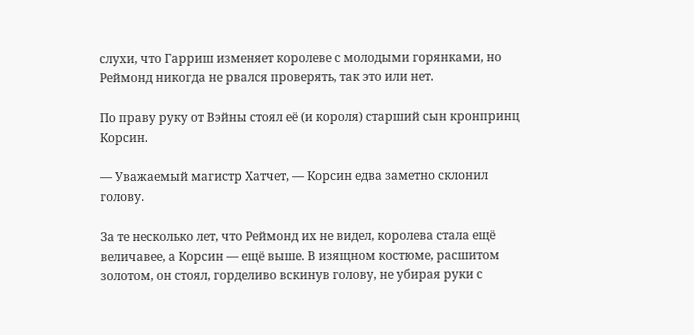слухи, что Гарриш изменяет королеве с молодыми горянками, но Реймонд никогда не рвался проверять, так это или нет.

По праву руку от Вэйны стоял её (и короля) старший сын кронпринц Корсин.

― Уважаемый магистр Хатчет, — Корсин едва заметно склонил голову.

За те несколько лет, что Реймонд их не видел, королева стала ещё величавее, а Корсин ― ещё выше. В изящном костюме, расшитом золотом, он стоял, горделиво вскинув голову, не убирая руки с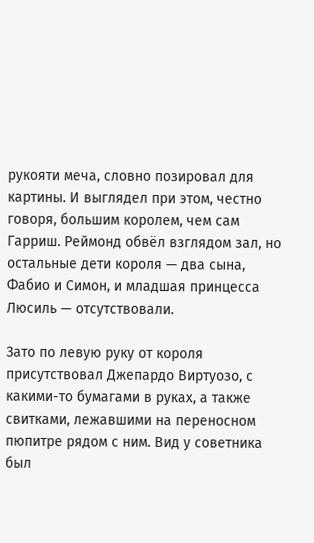рукояти меча, словно позировал для картины. И выглядел при этом, честно говоря, большим королем, чем сам Гарриш. Реймонд обвёл взглядом зал, но остальные дети короля — два сына, Фабио и Симон, и младшая принцесса Люсиль — отсутствовали.

Зато по левую руку от короля присутствовал Джепардо Виртуозо, с какими-то бумагами в руках, а также свитками, лежавшими на переносном пюпитре рядом с ним. Вид у советника был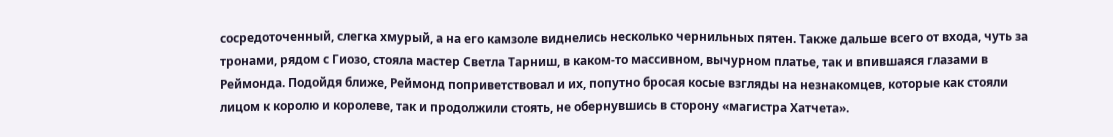сосредоточенный, слегка хмурый, а на его камзоле виднелись несколько чернильных пятен. Также дальше всего от входа, чуть за тронами, рядом с Гиозо, стояла мастер Светла Тарниш, в каком-то массивном, вычурном платье, так и впившаяся глазами в Реймонда. Подойдя ближе, Реймонд поприветствовал и их, попутно бросая косые взгляды на незнакомцев, которые как стояли лицом к королю и королеве, так и продолжили стоять, не обернувшись в сторону «магистра Хатчета».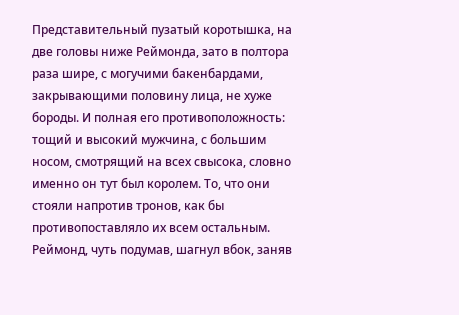Представительный пузатый коротышка, на две головы ниже Реймонда, зато в полтора раза шире, с могучими бакенбардами, закрывающими половину лица, не хуже бороды. И полная его противоположность: тощий и высокий мужчина, с большим носом, смотрящий на всех свысока, словно именно он тут был королем. То, что они стояли напротив тронов, как бы противопоставляло их всем остальным. Реймонд, чуть подумав, шагнул вбок, заняв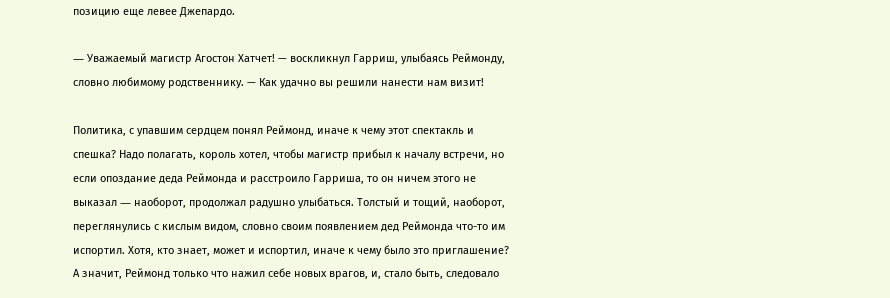позицию еще левее Джепардо.

― Уважаемый магистр Агостон Хатчет! — воскликнул Гарриш, улыбаясь Реймонду, словно любимому родственнику. — Как удачно вы решили нанести нам визит!

Политика, с упавшим сердцем понял Реймонд, иначе к чему этот спектакль и спешка? Надо полагать, король хотел, чтобы магистр прибыл к началу встречи, но если опоздание деда Реймонда и расстроило Гарриша, то он ничем этого не выказал ― наоборот, продолжал радушно улыбаться. Толстый и тощий, наоборот, переглянулись с кислым видом, словно своим появлением дед Реймонда что-то им испортил. Хотя, кто знает, может и испортил, иначе к чему было это приглашение? А значит, Реймонд только что нажил себе новых врагов, и, стало быть, следовало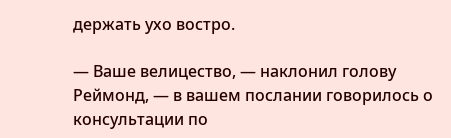держать ухо востро.

― Ваше велицество, — наклонил голову Реймонд, — в вашем послании говорилось о консультации по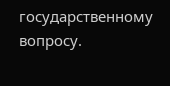государственному вопросу.